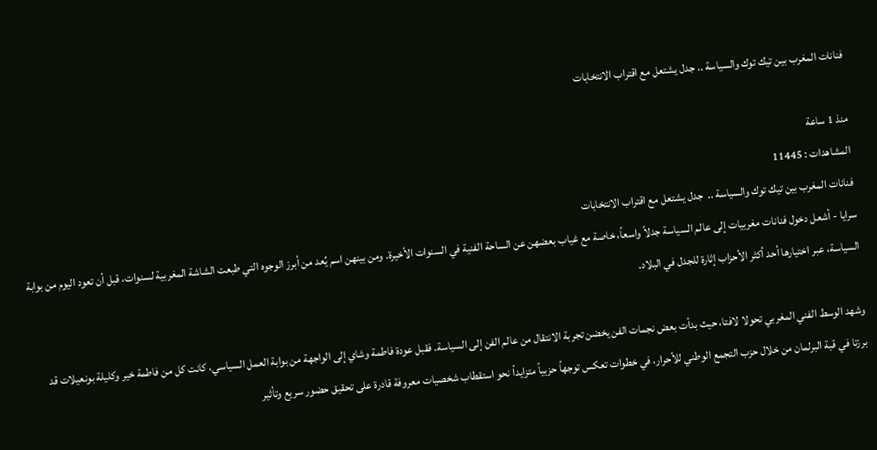فنانات المغرب بين تيك توك والسياسة .. جدل يشتعل مع اقتراب الانتخابات

منذ 1 ساعة
المشاهدات : 11445
فنانات المغرب بين تيك توك والسياسة ..  جدل يشتعل مع اقتراب الانتخابات
سرايا - أشعل دخول فنانات مغربيات إلى عالم السياسة جدلاً واسعاً، خاصة مع غياب بعضهن عن الساحة الفنية في السنوات الأخيرة. ومن بينهن اسم يُعد من أبرز الوجوه التي طبعت الشاشة المغربية لسنوات، قبل أن تعود اليوم من بوابة السياسة، عبر اختيارها أحد أكثر الأحزاب إثارة للجدل في البلاد.

وشهد الوسط الفني المغربي تحولا لافتا، حيث بدأت بعض نجمات الفن يخضن تجربة الانتقال من عالم الفن إلى السياسة. فقبل عودة فاطمة وشاي إلى الواجهة من بوابة العمل السياسي، كانت كل من فاطمة خير وكليلة بونعيلات قد برزتا في قبة البرلمان من خلال حزب التجمع الوطني للأحرار، في خطوات تعكس توجهاً حزبياً متزايداً نحو استقطاب شخصيات معروفة قادرة على تحقيق حضور سريع وتأثير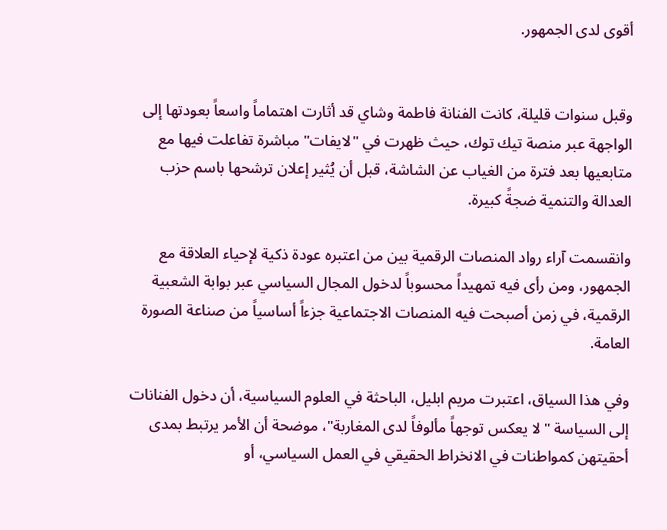أقوى لدى الجمهور.


وقبل سنوات قليلة، كانت الفنانة فاطمة وشاي قد أثارت اهتماماً واسعاً بعودتها إلى الواجهة عبر منصة تيك توك، حيث ظهرت في "لايفات" مباشرة تفاعلت فيها مع متابعيها بعد فترة من الغياب عن الشاشة، قبل أن يُثير إعلان ترشحها باسم حزب العدالة والتنمية ضجةً كبيرة.

وانقسمت آراء رواد المنصات الرقمية بين من اعتبره عودة ذكية لإحياء العلاقة مع الجمهور، ومن رأى فيه تمهيداً محسوباً لدخول المجال السياسي عبر بوابة الشعبية الرقمية، في زمن أصبحت فيه المنصات الاجتماعية جزءاً أساسياً من صناعة الصورة العامة.

وفي هذا السياق، اعتبرت مريم ابليل، الباحثة في العلوم السياسية، أن دخول الفنانات إلى السياسة "لا يعكس توجهاً مألوفاً لدى المغاربة"، موضحة أن الأمر يرتبط بمدى أحقيتهن كمواطنات في الانخراط الحقيقي في العمل السياسي، أو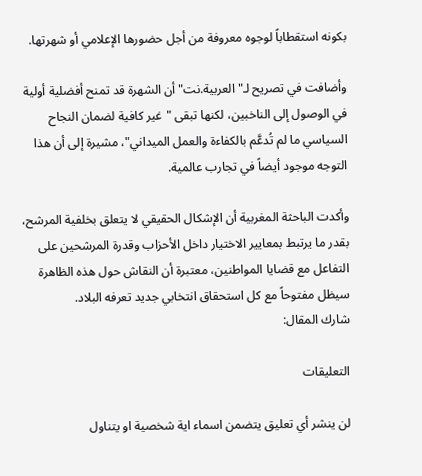بكونه استقطاباً لوجوه معروفة من أجل حضورها الإعلامي أو شهرتها.

وأضافت في تصريح لـ"العربية.نت" أن الشهرة قد تمنح أفضلية أولية في الوصول إلى الناخبين، لكنها تبقى "غير كافية لضمان النجاح السياسي ما لم تُدعَّم بالكفاءة والعمل الميداني"، مشيرة إلى أن هذا التوجه موجود أيضاً في تجارب عالمية.

وأكدت الباحثة المغربية أن الإشكال الحقيقي لا يتعلق بخلفية المرشح، بقدر ما يرتبط بمعايير الاختيار داخل الأحزاب وقدرة المرشحين على التفاعل مع قضايا المواطنين، معتبرة أن النقاش حول هذه الظاهرة سيظل مفتوحاً مع كل استحقاق انتخابي جديد تعرفه البلاد.
شارك المقال:

التعليقات

لن ينشر أي تعليق يتضمن اسماء اية شخصية او يتناول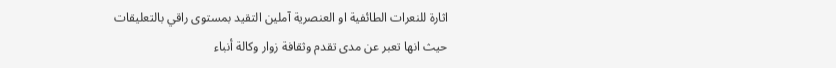اثارة للنعرات الطائفية او العنصرية آملين التقيد بمستوى راقي بالتعليقات حيث انها تعبر عن مدى تقدم وثقافة زوار وكالة أنباء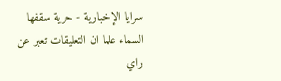سرايا الإخبارية - حرية سقفها السماء علما ان التعليقات تعبر عن راي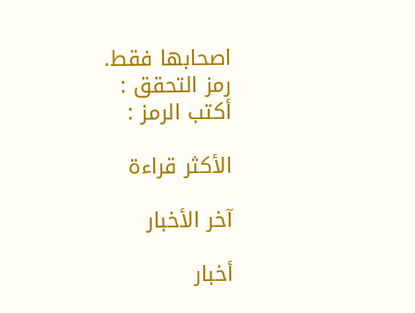اصحابها فقط.
رمز التحقق :
أكتب الرمز :

الأكثر قراءة

آخر الأخبار

أخبار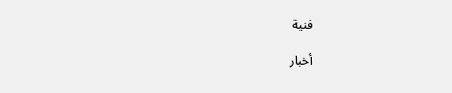فنية

أخبار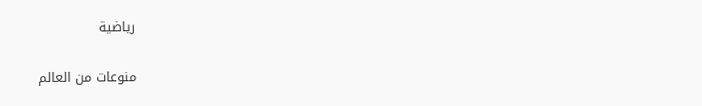رياضية

منوعات من العالم